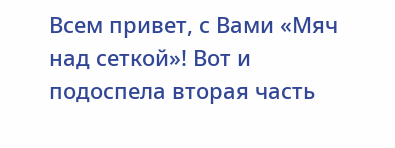Всем привет, с Вами «Мяч над сеткой»! Вот и подоспела вторая часть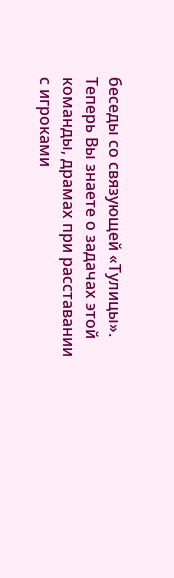беседы со связующей «Тулицы». Теперь Вы знаете о задачах этой команды, драмах при расставании с игроками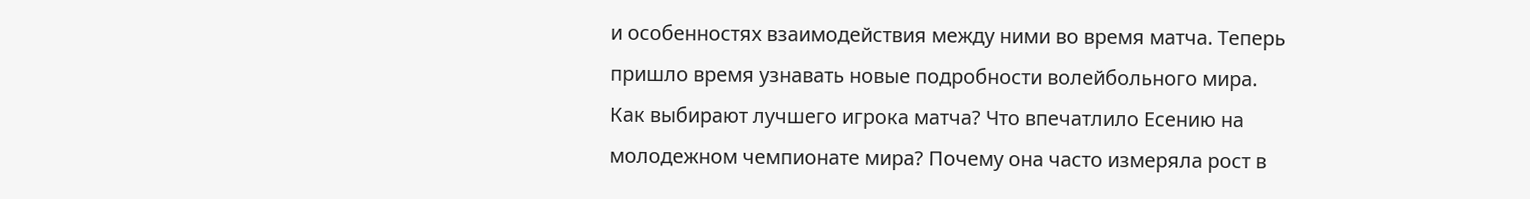и особенностях взаимодействия между ними во время матча. Теперь пришло время узнавать новые подробности волейбольного мира.
Как выбирают лучшего игрока матча? Что впечатлило Есению на молодежном чемпионате мира? Почему она часто измеряла рост в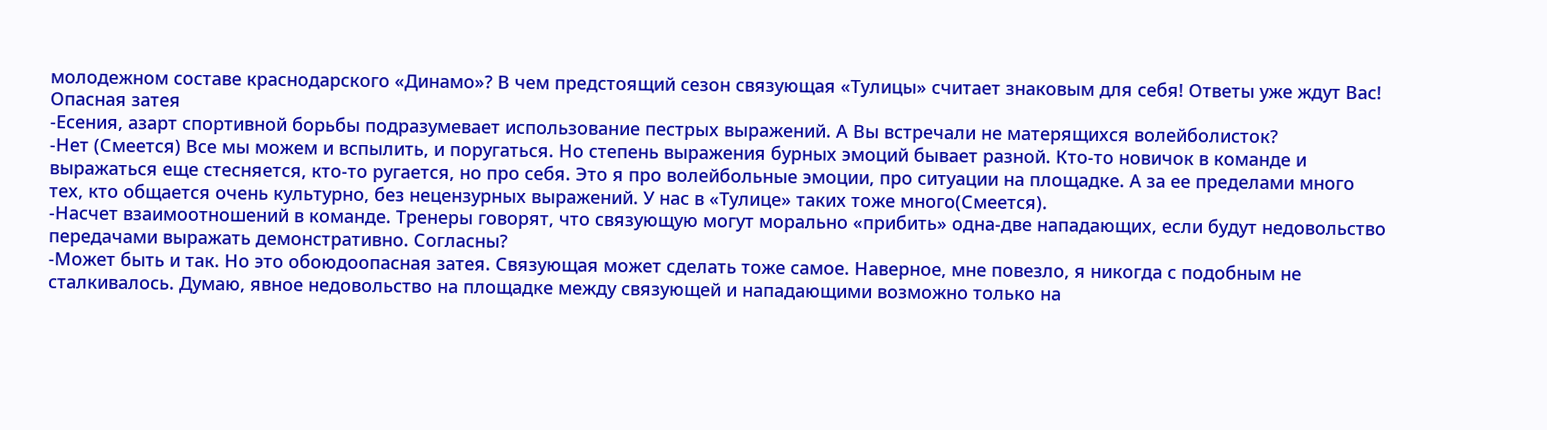молодежном составе краснодарского «Динамо»? В чем предстоящий сезон связующая «Тулицы» считает знаковым для себя! Ответы уже ждут Вас!
Опасная затея
-Есения, азарт спортивной борьбы подразумевает использование пестрых выражений. А Вы встречали не матерящихся волейболисток?
-Нет (Смеется) Все мы можем и вспылить, и поругаться. Но степень выражения бурных эмоций бывает разной. Кто-то новичок в команде и выражаться еще стесняется, кто-то ругается, но про себя. Это я про волейбольные эмоции, про ситуации на площадке. А за ее пределами много тех, кто общается очень культурно, без нецензурных выражений. У нас в «Тулице» таких тоже много(Смеется).
-Насчет взаимоотношений в команде. Тренеры говорят, что связующую могут морально «прибить» одна-две нападающих, если будут недовольство передачами выражать демонстративно. Согласны?
-Может быть и так. Но это обоюдоопасная затея. Связующая может сделать тоже самое. Наверное, мне повезло, я никогда с подобным не сталкивалось. Думаю, явное недовольство на площадке между связующей и нападающими возможно только на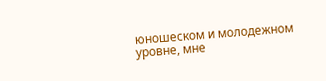юношеском и молодежном уровне, мне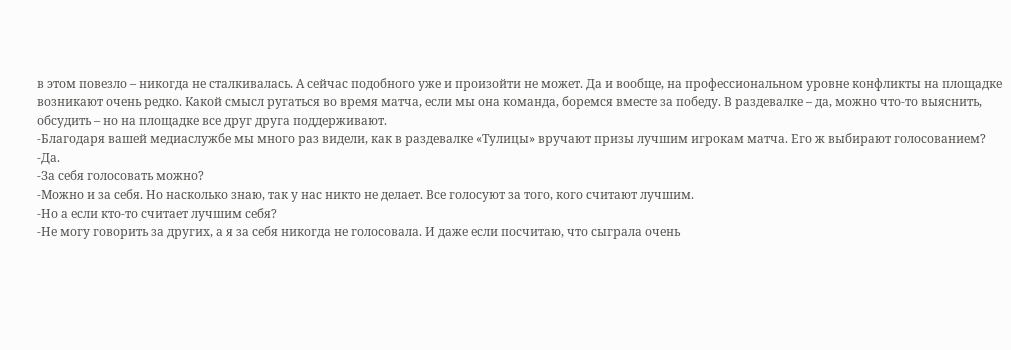в этом повезло – никогда не сталкивалась. А сейчас подобного уже и произойти не может. Да и вообще, на профессиональном уровне конфликты на площадке возникают очень редко. Какой смысл ругаться во время матча, если мы она команда, боремся вместе за победу. В раздевалке – да, можно что-то выяснить, обсудить – но на площадке все друг друга поддерживают.
-Благодаря вашей медиаслужбе мы много раз видели, как в раздевалке «Тулицы» вручают призы лучшим игрокам матча. Его ж выбирают голосованием?
-Да.
-За себя голосовать можно?
-Можно и за себя. Но насколько знаю, так у нас никто не делает. Все голосуют за того, кого считают лучшим.
-Но а если кто-то считает лучшим себя?
-Не могу говорить за других, а я за себя никогда не голосовала. И даже если посчитаю, что сыграла очень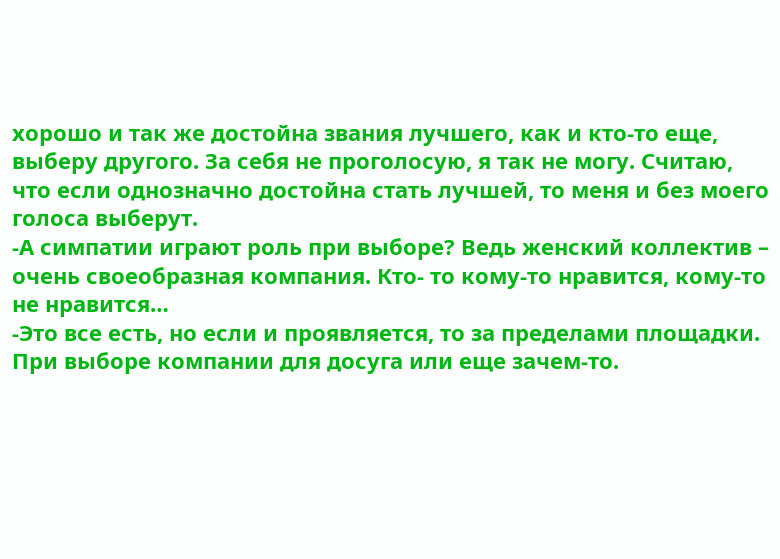хорошо и так же достойна звания лучшего, как и кто-то еще, выберу другого. За себя не проголосую, я так не могу. Считаю, что если однозначно достойна стать лучшей, то меня и без моего голоса выберут.
-А симпатии играют роль при выборе? Ведь женский коллектив – очень своеобразная компания. Кто- то кому-то нравится, кому-то не нравится…
-Это все есть, но если и проявляется, то за пределами площадки. При выборе компании для досуга или еще зачем-то.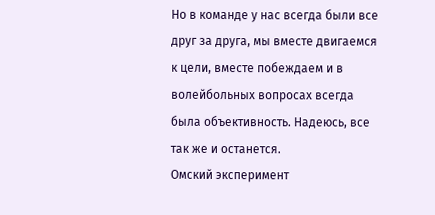Но в команде у нас всегда были все друг за друга, мы вместе двигаемся к цели, вместе побеждаем и в волейбольных вопросах всегда была объективность. Надеюсь, все так же и останется.
Омский эксперимент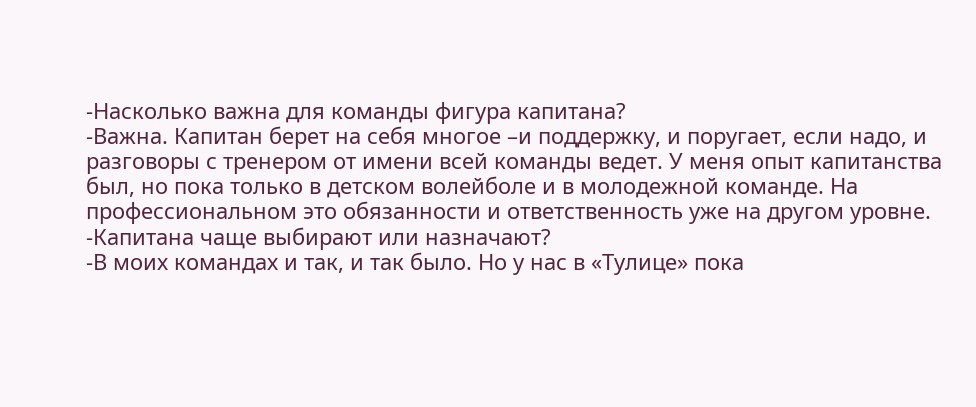-Насколько важна для команды фигура капитана?
-Важна. Капитан берет на себя многое –и поддержку, и поругает, если надо, и разговоры с тренером от имени всей команды ведет. У меня опыт капитанства был, но пока только в детском волейболе и в молодежной команде. На профессиональном это обязанности и ответственность уже на другом уровне.
-Капитана чаще выбирают или назначают?
-В моих командах и так, и так было. Но у нас в «Тулице» пока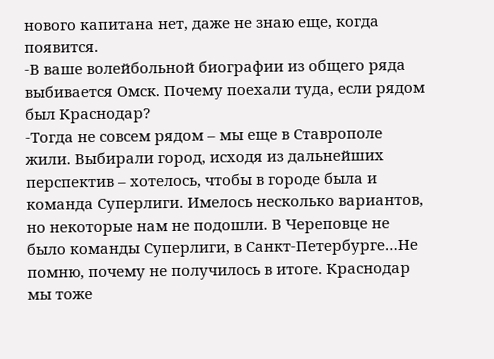нового капитана нет, даже не знаю еще, когда появится.
-В ваше волейбольной биографии из общего ряда выбивается Омск. Почему поехали туда, если рядом был Краснодар?
-Тогда не совсем рядом – мы еще в Ставрополе жили. Выбирали город, исходя из дальнейших перспектив – хотелось, чтобы в городе была и команда Суперлиги. Имелось несколько вариантов, но некоторые нам не подошли. В Череповце не было команды Суперлиги, в Санкт-Петербурге…Не помню, почему не получилось в итоге. Краснодар мы тоже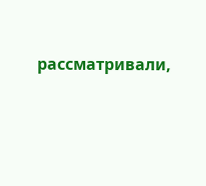рассматривали,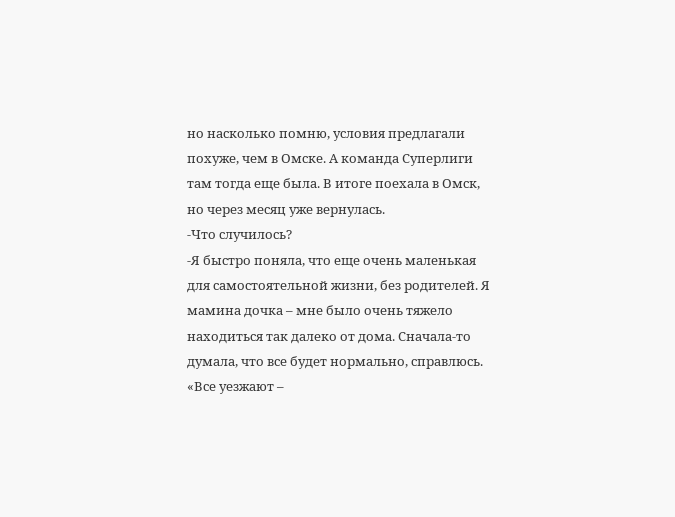но насколько помню, условия предлагали похуже, чем в Омске. А команда Суперлиги там тогда еще была. В итоге поехала в Омск, но через месяц уже вернулась.
-Что случилось?
-Я быстро поняла, что еще очень маленькая для самостоятельной жизни, без родителей. Я мамина дочка – мне было очень тяжело находиться так далеко от дома. Сначала-то думала, что все будет нормально, справлюсь. «Все уезжают –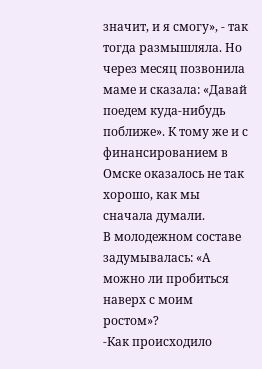значит, и я смогу», - так тогда размышляла. Но через месяц позвонила маме и сказала: «Давай поедем куда-нибудь поближе». К тому же и с финансированием в Омске оказалось не так хорошо, как мы сначала думали.
В молодежном составе задумывалась: «А можно ли пробиться наверх с моим ростом»?
-Как происходило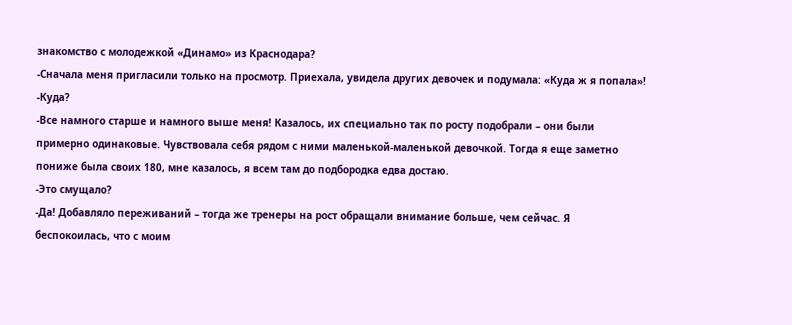знакомство с молодежкой «Динамо» из Краснодара?
-Сначала меня пригласили только на просмотр. Приехала, увидела других девочек и подумала: «Куда ж я попала»!
-Куда?
-Все намного старше и намного выше меня! Казалось, их специально так по росту подобрали – они были примерно одинаковые. Чувствовала себя рядом с ними маленькой-маленькой девочкой. Тогда я еще заметно пониже была своих 180, мне казалось, я всем там до подбородка едва достаю.
-Это смущало?
-Да! Добавляло переживаний – тогда же тренеры на рост обращали внимание больше, чем сейчас. Я беспокоилась, что с моим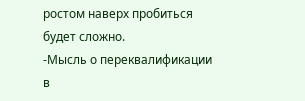ростом наверх пробиться будет сложно.
-Мысль о переквалификации в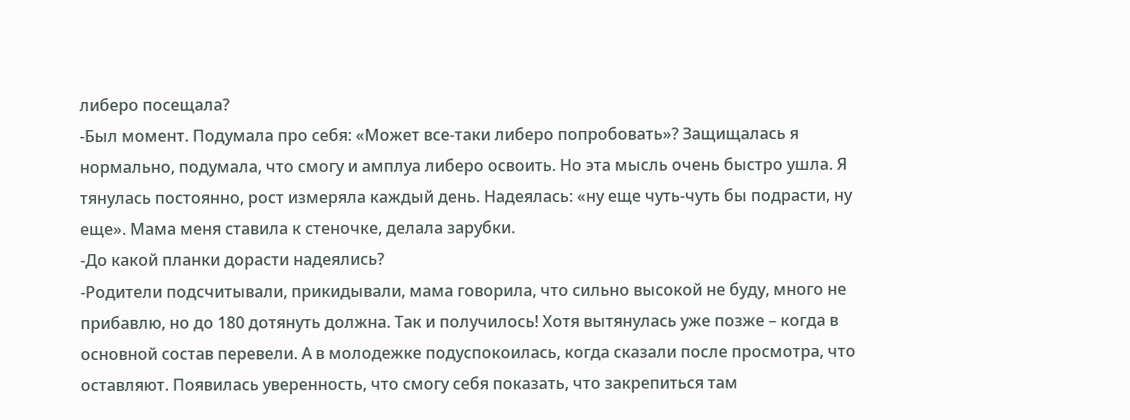либеро посещала?
-Был момент. Подумала про себя: «Может все-таки либеро попробовать»? Защищалась я нормально, подумала, что смогу и амплуа либеро освоить. Но эта мысль очень быстро ушла. Я тянулась постоянно, рост измеряла каждый день. Надеялась: «ну еще чуть-чуть бы подрасти, ну еще». Мама меня ставила к стеночке, делала зарубки.
-До какой планки дорасти надеялись?
-Родители подсчитывали, прикидывали, мама говорила, что сильно высокой не буду, много не прибавлю, но до 180 дотянуть должна. Так и получилось! Хотя вытянулась уже позже – когда в основной состав перевели. А в молодежке подуспокоилась, когда сказали после просмотра, что оставляют. Появилась уверенность, что смогу себя показать, что закрепиться там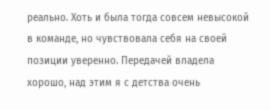реально. Хоть и была тогда совсем невысокой в команде, но чувствовала себя на своей позиции уверенно. Передачей владела хорошо, над этим я с детства очень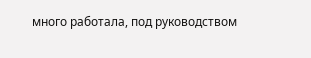много работала, под руководством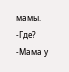мамы.
-Где?
-Мама у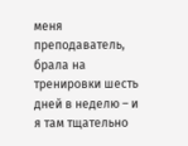меня преподаватель, брала на тренировки шесть дней в неделю – и я там тщательно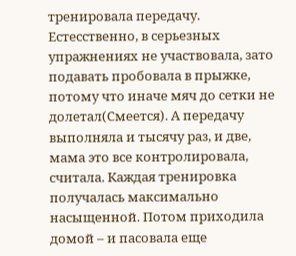тренировала передачу. Естесственно, в серьезных упражнениях не участвовала, зато подавать пробовала в прыжке, потому что иначе мяч до сетки не долетал(Смеется). А передачу выполняла и тысячу раз, и две, мама это все контролировала, считала. Каждая тренировка получалась максимально насыщенной. Потом приходила домой – и пасовала еще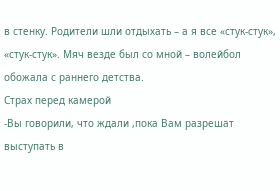в стенку. Родители шли отдыхать – а я все «стук-стук», «стук-стук». Мяч везде был со мной – волейбол обожала с раннего детства.
Страх перед камерой
-Вы говорили, что ждали ,пока Вам разрешат выступать в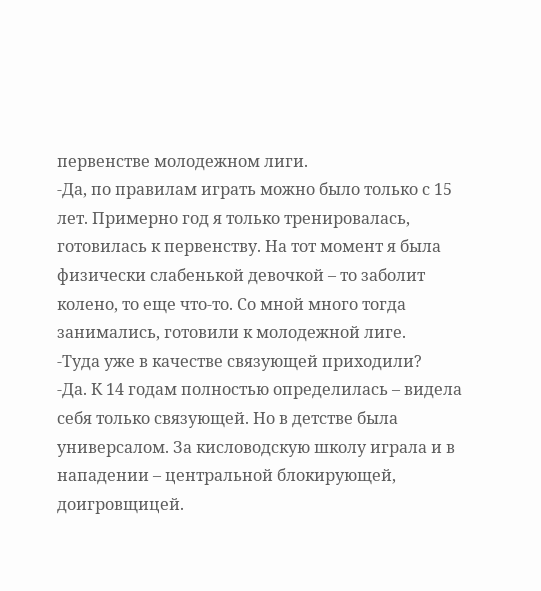первенстве молодежном лиги.
-Да, по правилам играть можно было только с 15 лет. Примерно год я только тренировалась, готовилась к первенству. На тот момент я была физически слабенькой девочкой – то заболит колено, то еще что-то. Со мной много тогда занимались, готовили к молодежной лиге.
-Туда уже в качестве связующей приходили?
-Да. К 14 годам полностью определилась – видела себя только связующей. Но в детстве была универсалом. За кисловодскую школу играла и в нападении – центральной блокирующей, доигровщицей.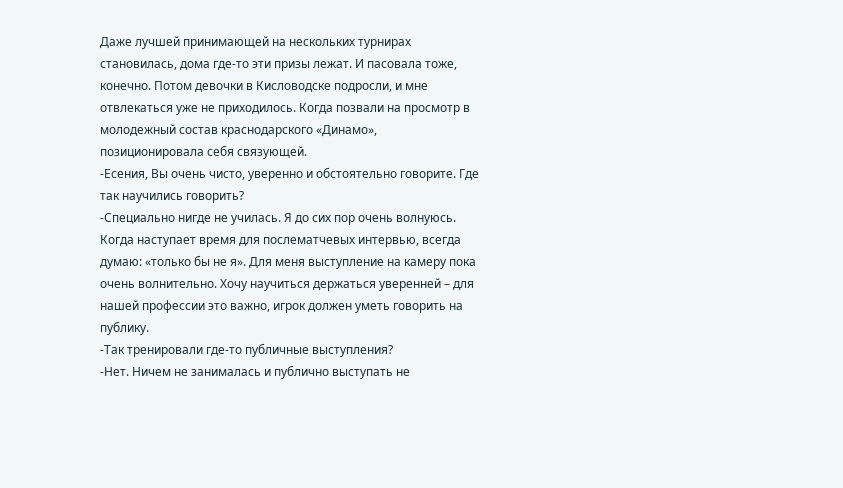Даже лучшей принимающей на нескольких турнирах становилась, дома где-то эти призы лежат. И пасовала тоже, конечно. Потом девочки в Кисловодске подросли, и мне отвлекаться уже не приходилось. Когда позвали на просмотр в молодежный состав краснодарского «Динамо», позиционировала себя связующей.
-Есения, Вы очень чисто, уверенно и обстоятельно говорите. Где так научились говорить?
-Специально нигде не училась. Я до сих пор очень волнуюсь. Когда наступает время для послематчевых интервью, всегда думаю: «только бы не я». Для меня выступление на камеру пока очень волнительно. Хочу научиться держаться уверенней – для нашей профессии это важно, игрок должен уметь говорить на публику.
-Так тренировали где-то публичные выступления?
-Нет. Ничем не занималась и публично выступать не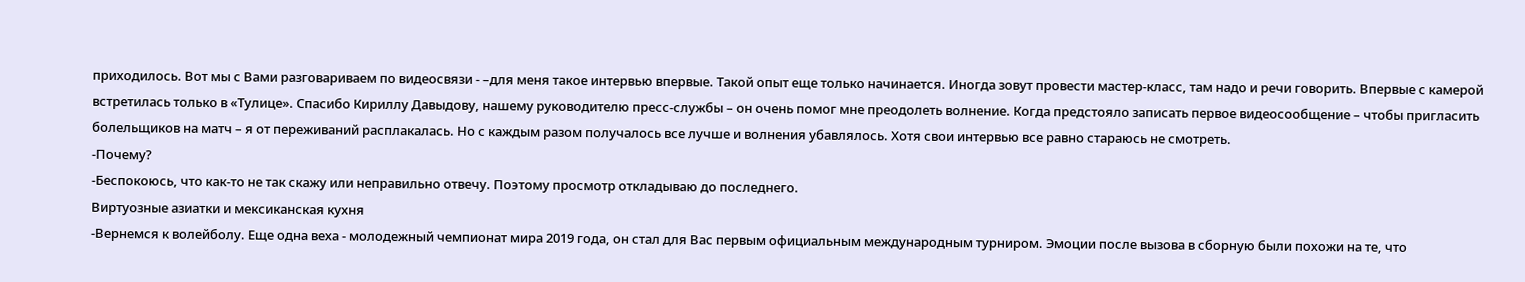приходилось. Вот мы с Вами разговариваем по видеосвязи - –для меня такое интервью впервые. Такой опыт еще только начинается. Иногда зовут провести мастер-класс, там надо и речи говорить. Впервые с камерой встретилась только в «Тулице». Спасибо Кириллу Давыдову, нашему руководителю пресс-службы – он очень помог мне преодолеть волнение. Когда предстояло записать первое видеосообщение – чтобы пригласить болельщиков на матч – я от переживаний расплакалась. Но с каждым разом получалось все лучше и волнения убавлялось. Хотя свои интервью все равно стараюсь не смотреть.
-Почему?
-Беспокоюсь, что как-то не так скажу или неправильно отвечу. Поэтому просмотр откладываю до последнего.
Виртуозные азиатки и мексиканская кухня
-Вернемся к волейболу. Еще одна веха - молодежный чемпионат мира 2019 года, он стал для Вас первым официальным международным турниром. Эмоции после вызова в сборную были похожи на те, что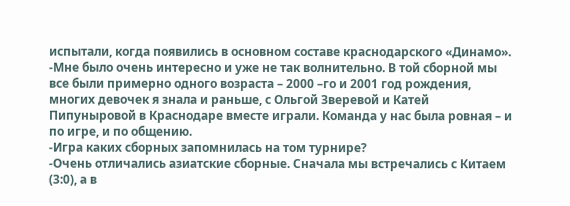испытали, когда появились в основном составе краснодарского «Динамо».
-Мне было очень интересно и уже не так волнительно. В той сборной мы все были примерно одного возраста – 2000 –го и 2001 год рождения, многих девочек я знала и раньше, с Ольгой Зверевой и Катей Пипуныровой в Краснодаре вместе играли. Команда у нас была ровная – и по игре, и по общению.
-Игра каких сборных запомнилась на том турнире?
-Очень отличались азиатские сборные. Сначала мы встречались с Китаем (3:0), а в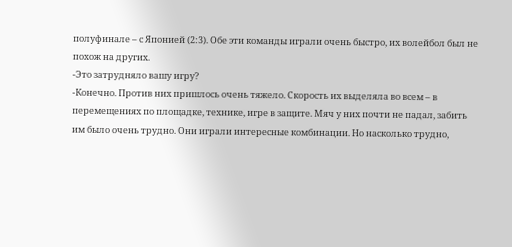полуфинале – с Японией (2:3). Обе эти команды играли очень быстро, их волейбол был не похож на других.
-Это затрудняло вашу игру?
-Конечно. Против них пришлось очень тяжело. Скорость их выделяла во всем – в перемещениях по площадке, технике, игре в защите. Мяч у них почти не падал, забить им было очень трудно. Они играли интересные комбинации. Но насколько трудно,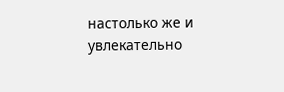настолько же и увлекательно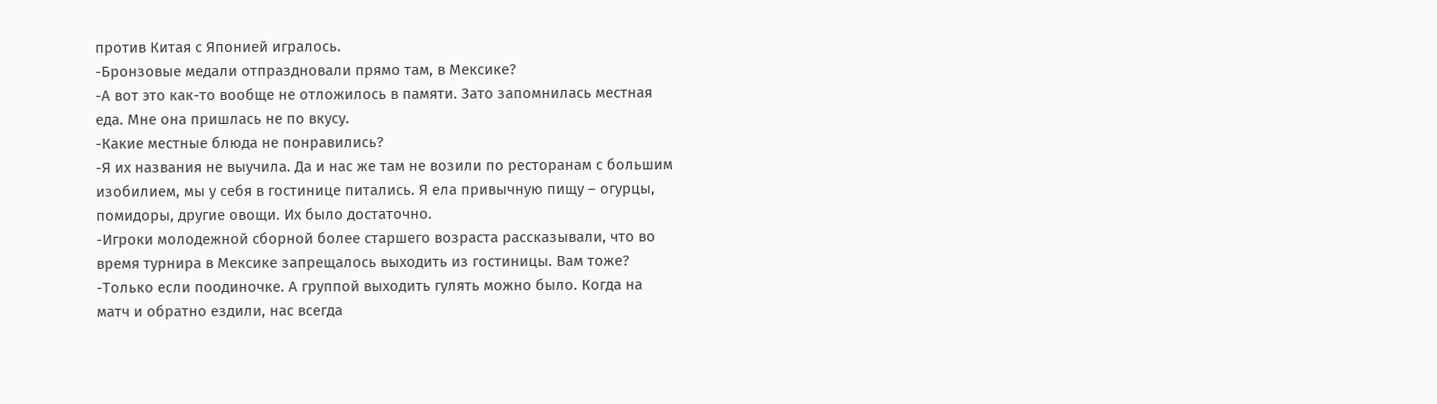против Китая с Японией игралось.
-Бронзовые медали отпраздновали прямо там, в Мексике?
-А вот это как-то вообще не отложилось в памяти. Зато запомнилась местная еда. Мне она пришлась не по вкусу.
-Какие местные блюда не понравились?
-Я их названия не выучила. Да и нас же там не возили по ресторанам с большим изобилием, мы у себя в гостинице питались. Я ела привычную пищу – огурцы, помидоры, другие овощи. Их было достаточно.
-Игроки молодежной сборной более старшего возраста рассказывали, что во время турнира в Мексике запрещалось выходить из гостиницы. Вам тоже?
-Только если поодиночке. А группой выходить гулять можно было. Когда на матч и обратно ездили, нас всегда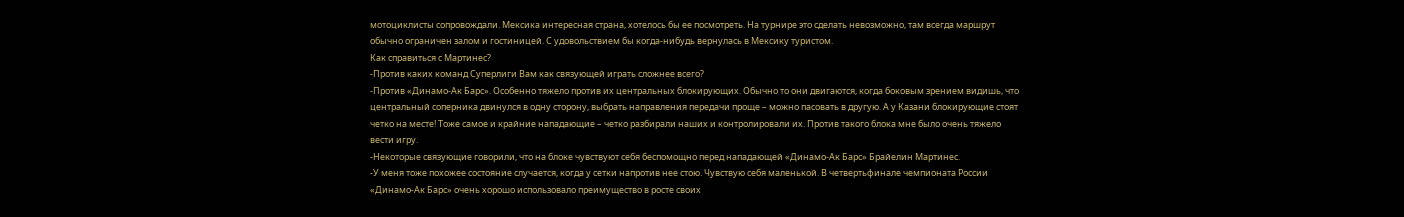мотоциклисты сопровождали. Мексика интересная страна, хотелось бы ее посмотреть. На турнире это сделать невозможно, там всегда маршрут обычно ограничен залом и гостиницей. С удовольствием бы когда-нибудь вернулась в Мексику туристом.
Как справиться с Мартинес?
-Против каких команд Суперлиги Вам как связующей играть сложнее всего?
-Против «Динамо-Ак Барс». Особенно тяжело против их центральных блокирующих. Обычно то они двигаются, когда боковым зрением видишь, что центральный соперника двинулся в одну сторону, выбрать направления передачи проще – можно пасовать в другую. А у Казани блокирующие стоят четко на месте! Тоже самое и крайние нападающие – четко разбирали наших и контролировали их. Против такого блока мне было очень тяжело вести игру.
-Некоторые связующие говорили, что на блоке чувствуют себя беспомощно перед нападающей «Динамо-Ак Барс» Брайелин Мартинес.
-У меня тоже похожее состояние случается, когда у сетки напротив нее стою. Чувствую себя маленькой. В четвертьфинале чемпионата России «Динамо-Ак Барс» очень хорошо использовало преимущество в росте своих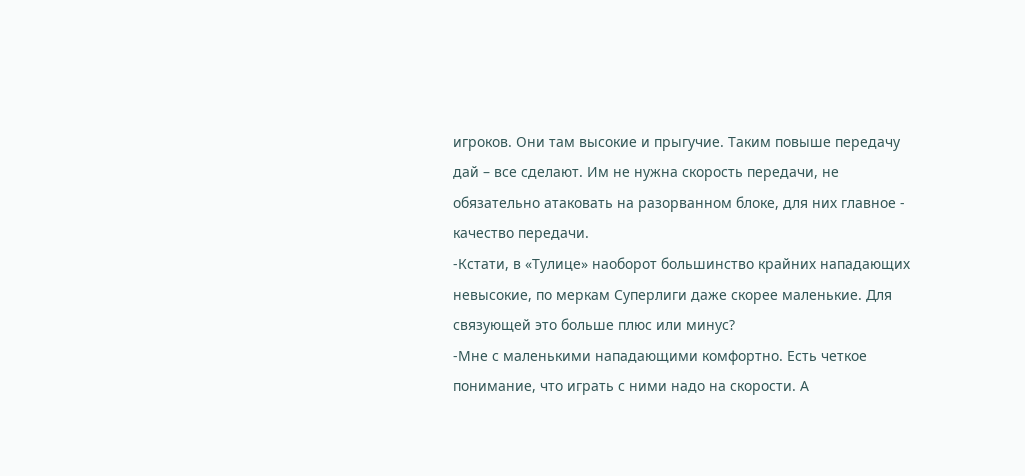игроков. Они там высокие и прыгучие. Таким повыше передачу дай – все сделают. Им не нужна скорость передачи, не обязательно атаковать на разорванном блоке, для них главное - качество передачи.
-Кстати, в «Тулице» наоборот большинство крайних нападающих невысокие, по меркам Суперлиги даже скорее маленькие. Для связующей это больше плюс или минус?
-Мне с маленькими нападающими комфортно. Есть четкое понимание, что играть с ними надо на скорости. А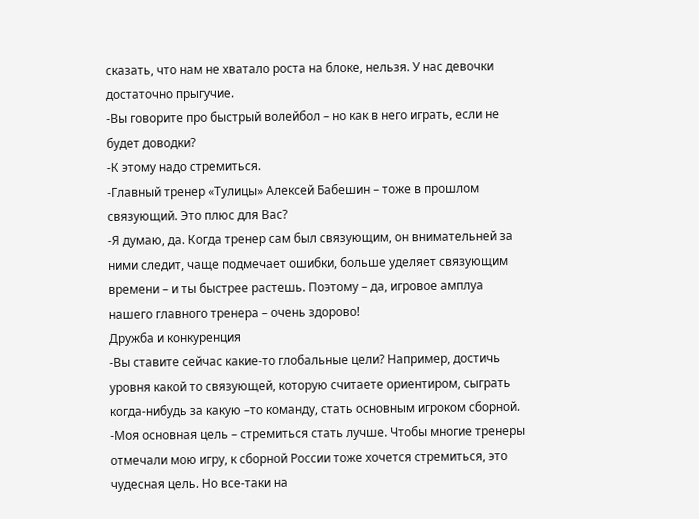сказать, что нам не хватало роста на блоке, нельзя. У нас девочки достаточно прыгучие.
-Вы говорите про быстрый волейбол – но как в него играть, если не будет доводки?
-К этому надо стремиться.
-Главный тренер «Тулицы» Алексей Бабешин – тоже в прошлом связующий. Это плюс для Вас?
-Я думаю, да. Когда тренер сам был связующим, он внимательней за ними следит, чаще подмечает ошибки, больше уделяет связующим времени – и ты быстрее растешь. Поэтому – да, игровое амплуа нашего главного тренера – очень здорово!
Дружба и конкуренция
-Вы ставите сейчас какие-то глобальные цели? Например, достичь уровня какой то связующей, которую считаете ориентиром, сыграть когда-нибудь за какую –то команду, стать основным игроком сборной.
-Моя основная цель – стремиться стать лучше. Чтобы многие тренеры отмечали мою игру, к сборной России тоже хочется стремиться, это чудесная цель. Но все-таки на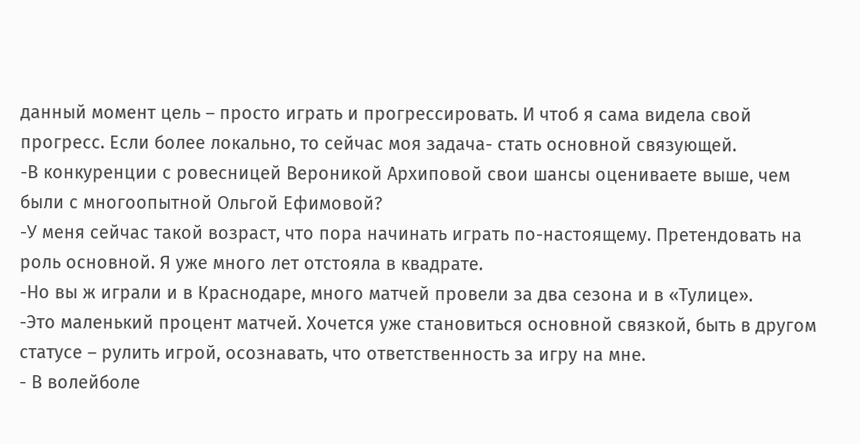данный момент цель – просто играть и прогрессировать. И чтоб я сама видела свой прогресс. Если более локально, то сейчас моя задача- стать основной связующей.
-В конкуренции с ровесницей Вероникой Архиповой свои шансы оцениваете выше, чем были с многоопытной Ольгой Ефимовой?
-У меня сейчас такой возраст, что пора начинать играть по-настоящему. Претендовать на роль основной. Я уже много лет отстояла в квадрате.
-Но вы ж играли и в Краснодаре, много матчей провели за два сезона и в «Тулице».
-Это маленький процент матчей. Хочется уже становиться основной связкой, быть в другом статусе – рулить игрой, осознавать, что ответственность за игру на мне.
- В волейболе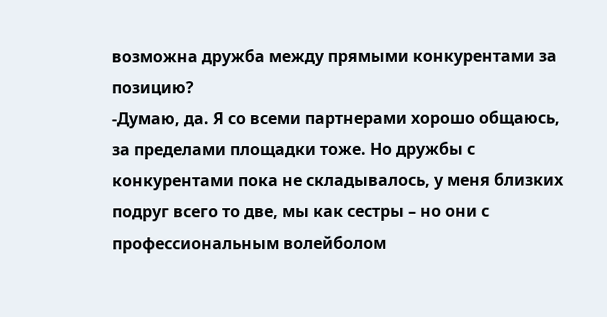возможна дружба между прямыми конкурентами за позицию?
-Думаю, да. Я со всеми партнерами хорошо общаюсь, за пределами площадки тоже. Но дружбы с конкурентами пока не складывалось, у меня близких подруг всего то две, мы как сестры – но они с профессиональным волейболом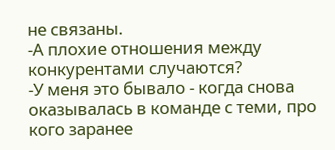не связаны.
-А плохие отношения между конкурентами случаются?
-У меня это бывало - когда снова оказывалась в команде с теми, про кого заранее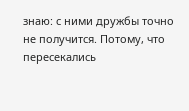знаю: с ними дружбы точно не получится. Потому, что пересекались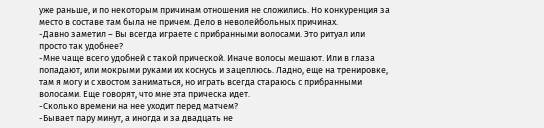уже раньше, и по некоторым причинам отношения не сложились. Но конкуренция за место в составе там была не причем. Дело в неволейбольных причинах.
-Давно заметил – Вы всегда играете с прибранными волосами. Это ритуал или просто так удобнее?
-Мне чаще всего удобней с такой прической. Иначе волосы мешают. Или в глаза попадают, или мокрыми руками их коснусь и зацеплюсь. Ладно, еще на тренировке, там я могу и с хвостом заниматься, но играть всегда стараюсь с прибранными волосами. Еще говорят, что мне эта прическа идет.
-Сколько времени на нее уходит перед матчем?
-Бывает пару минут, а иногда и за двадцать не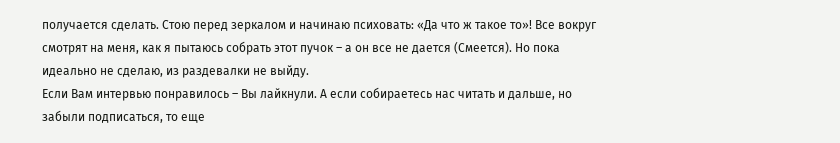получается сделать. Стою перед зеркалом и начинаю психовать: «Да что ж такое то»! Все вокруг смотрят на меня, как я пытаюсь собрать этот пучок – а он все не дается (Смеется). Но пока идеально не сделаю, из раздевалки не выйду.
Если Вам интервью понравилось – Вы лайкнули. А если собираетесь нас читать и дальше, но забыли подписаться, то еще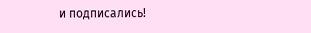и подписались!